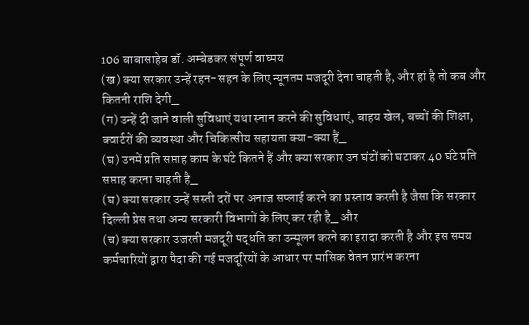106 बाबासाहेब डॉ. अम्बेडकर संपूर्ण वाघ्मय
(ख) क्या सरकार उन्हें रहन-सहन के लिए न्यूनतम मजदूरी देना चाहती है, और हां है तो कब और कितनी राशि देगी_
(ग) उन्हें दी जाने वाली सुविधाएं यथा स्नान करने की सुविधाएं, बाहय खेल, बच्चों की शिक्षा, क्वार्टरों की व्यवस्था और चिकित्सीय सहायता क्या-क्या हैं_
(घ) उनमें प्रति सप्ताह काम के घंटे कितने हैं और क्या सरकार उन घंटों को घटाकर 40 घंटे प्रति सप्ताह करना चाहती है_
(घ) क्या सरकार उन्हें सस्ती दरों पर अनाज सप्लाई करने का प्रस्ताव करती है जैसा कि सरकार दिल्ली प्रेस तथा अन्य सरकारी विभागों के लिए कर रही है_ और
(च) क्या सरकार उजरती मजदूरी पद्धति का उन्मूलन करने का इरादा करती है और इस समय कर्मचारियों द्वारा पैदा की गई मजदूरियों के आधार पर मासिक वेतन प्रारंभ करना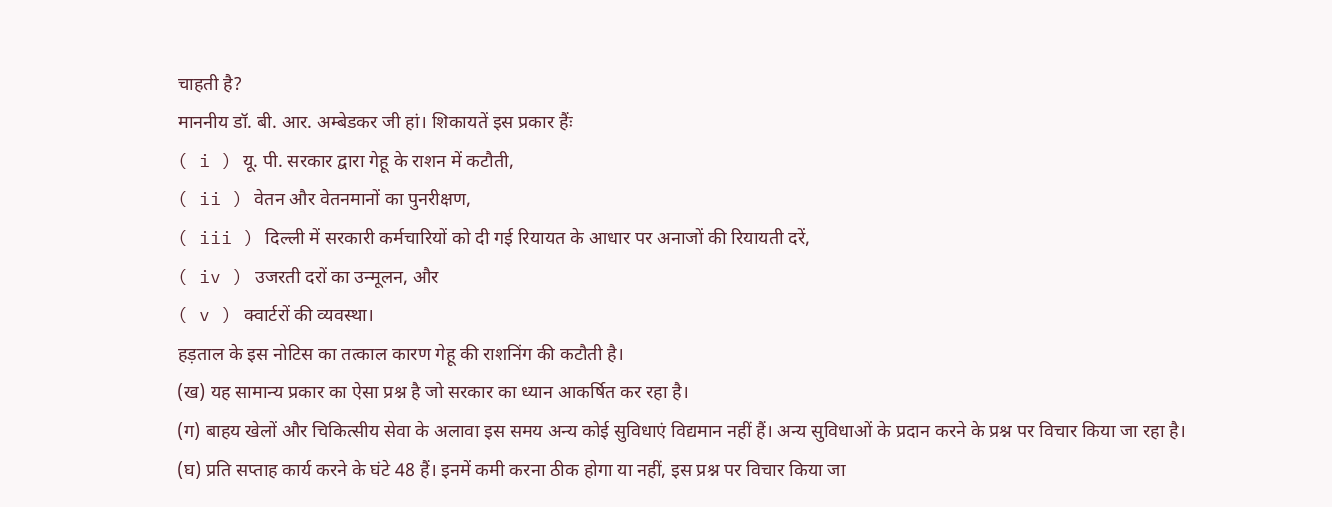चाहती है?
माननीय डॉ. बी. आर. अम्बेडकर जी हां। शिकायतें इस प्रकार हैंः
( i ) यू. पी. सरकार द्वारा गेहू के राशन में कटौती,
( ii ) वेतन और वेतनमानों का पुनरीक्षण,
( iii ) दिल्ली में सरकारी कर्मचारियों को दी गई रियायत के आधार पर अनाजों की रियायती दरें,
( iv ) उजरती दरों का उन्मूलन, और
( v ) क्वार्टरों की व्यवस्था।
हड़ताल के इस नोटिस का तत्काल कारण गेहू की राशनिंग की कटौती है।
(ख) यह सामान्य प्रकार का ऐसा प्रश्न है जो सरकार का ध्यान आकर्षित कर रहा है।
(ग) बाहय खेलों और चिकित्सीय सेवा के अलावा इस समय अन्य कोई सुविधाएं विद्यमान नहीं हैं। अन्य सुविधाओं के प्रदान करने के प्रश्न पर विचार किया जा रहा है।
(घ) प्रति सप्ताह कार्य करने के घंटे 48 हैं। इनमें कमी करना ठीक होगा या नहीं, इस प्रश्न पर विचार किया जा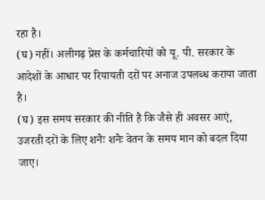रहा है।
(घ) नहीं। अलीगढ़ प्रेस के कर्मचारियों को यू. पी. सरकार के आदेशों के आधार पर रियायती दरों पर अनाज उपलब्ध कराया जाता है।
(घ) इस समय सरकार की नीति है कि जैसे ही अवसर आएं, उजरती दरों के लिए शनैः शनैः वेतन के समय मान को बदल दिया जाए।